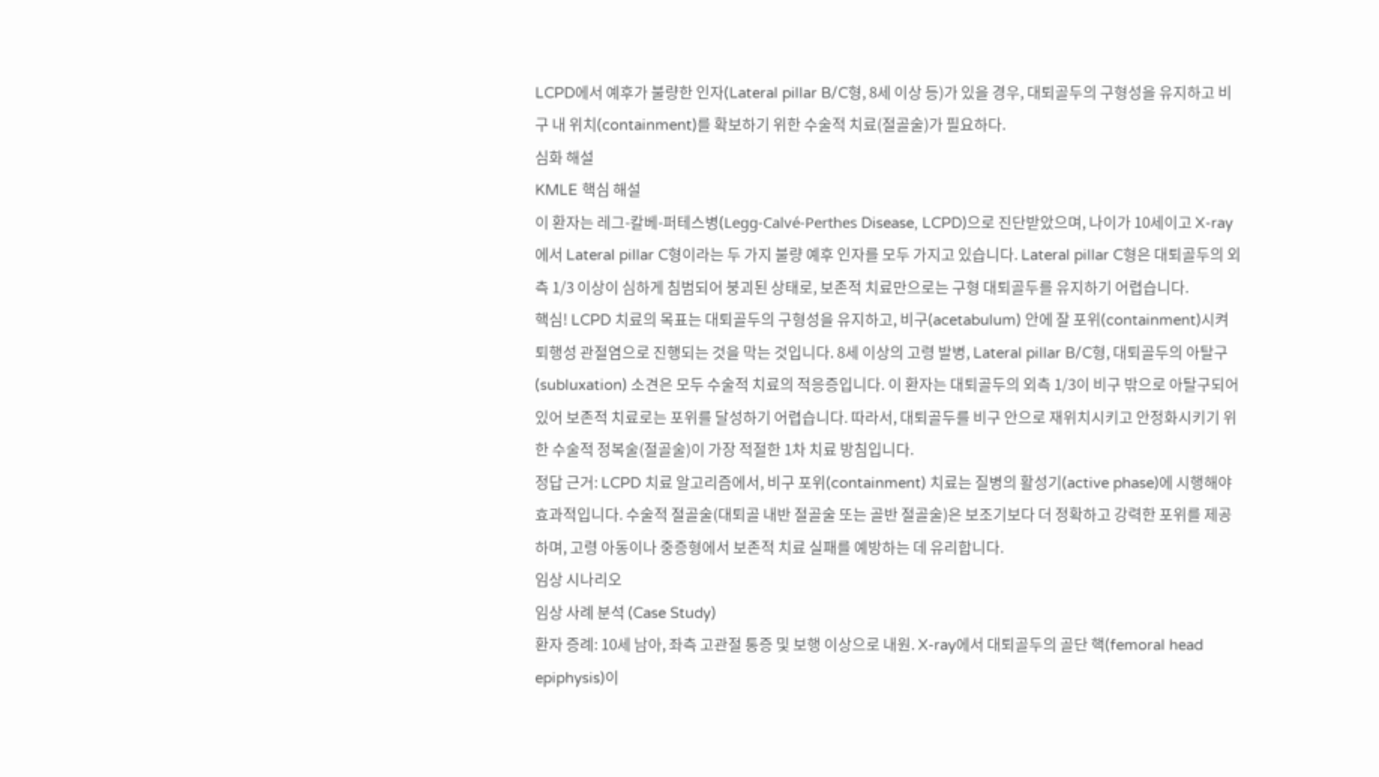LCPD에서 예후가 불량한 인자(Lateral pillar B/C형, 8세 이상 등)가 있을 경우, 대퇴골두의 구형성을 유지하고 비구 내 위치(containment)를 확보하기 위한 수술적 치료(절골술)가 필요하다.
심화 해설
KMLE 핵심 해설
이 환자는 레그-칼베-퍼테스병(Legg-Calvé-Perthes Disease, LCPD)으로 진단받았으며, 나이가 10세이고 X-ray에서 Lateral pillar C형이라는 두 가지 불량 예후 인자를 모두 가지고 있습니다. Lateral pillar C형은 대퇴골두의 외측 1/3 이상이 심하게 침범되어 붕괴된 상태로, 보존적 치료만으로는 구형 대퇴골두를 유지하기 어렵습니다.
핵심! LCPD 치료의 목표는 대퇴골두의 구형성을 유지하고, 비구(acetabulum) 안에 잘 포위(containment)시켜 퇴행성 관절염으로 진행되는 것을 막는 것입니다. 8세 이상의 고령 발병, Lateral pillar B/C형, 대퇴골두의 아탈구(subluxation) 소견은 모두 수술적 치료의 적응증입니다. 이 환자는 대퇴골두의 외측 1/3이 비구 밖으로 아탈구되어 있어 보존적 치료로는 포위를 달성하기 어렵습니다. 따라서, 대퇴골두를 비구 안으로 재위치시키고 안정화시키기 위한 수술적 정복술(절골술)이 가장 적절한 1차 치료 방침입니다.
정답 근거: LCPD 치료 알고리즘에서, 비구 포위(containment) 치료는 질병의 활성기(active phase)에 시행해야 효과적입니다. 수술적 절골술(대퇴골 내반 절골술 또는 골반 절골술)은 보조기보다 더 정확하고 강력한 포위를 제공하며, 고령 아동이나 중증형에서 보존적 치료 실패를 예방하는 데 유리합니다.
임상 시나리오
임상 사례 분석 (Case Study)
환자 증례: 10세 남아, 좌측 고관절 통증 및 보행 이상으로 내원. X-ray에서 대퇴골두의 골단 핵(femoral head epiphysis)이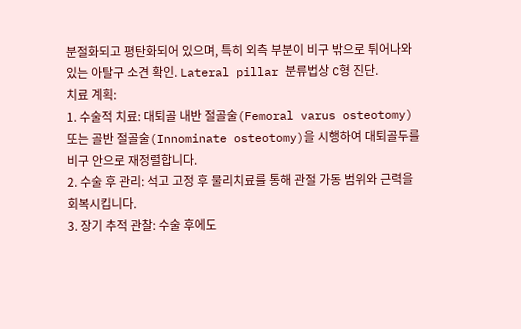분절화되고 평탄화되어 있으며, 특히 외측 부분이 비구 밖으로 튀어나와 있는 아탈구 소견 확인. Lateral pillar 분류법상 C형 진단.
치료 계획:
1. 수술적 치료: 대퇴골 내반 절골술(Femoral varus osteotomy) 또는 골반 절골술(Innominate osteotomy)을 시행하여 대퇴골두를 비구 안으로 재정렬합니다.
2. 수술 후 관리: 석고 고정 후 물리치료를 통해 관절 가동 범위와 근력을 회복시킵니다.
3. 장기 추적 관찰: 수술 후에도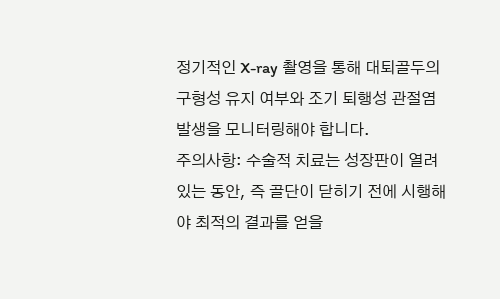정기적인 X-ray 촬영을 통해 대퇴골두의 구형성 유지 여부와 조기 퇴행성 관절염 발생을 모니터링해야 합니다.
주의사항: 수술적 치료는 성장판이 열려 있는 동안, 즉 골단이 닫히기 전에 시행해야 최적의 결과를 얻을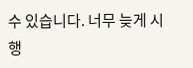수 있습니다. 너무 늦게 시행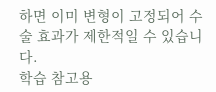하면 이미 변형이 고정되어 수술 효과가 제한적일 수 있습니다.
학습 참고용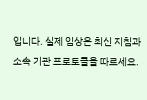입니다. 실제 임상은 최신 지침과 소속 기관 프로토콜을 따르세요.